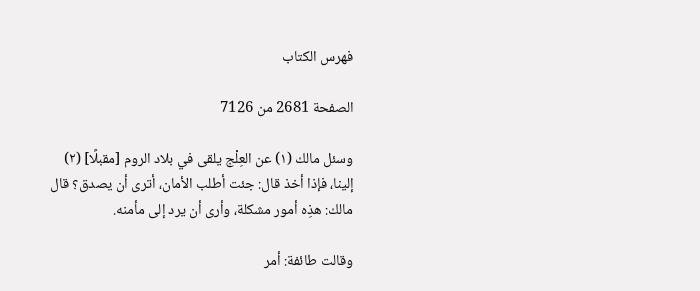فهرس الكتاب

الصفحة 2681 من 7126

وسئل مالك (١) عن العِلْج يلقى في بلاد الروم [مقبلًا] (٢) إلينا، فإذا أخذ قال: جئت أطلب الأمان، أترى أن يصدق؟ قال مالك: هذِه أمور مشكلة، وأرى أن يرد إلى مأمنه.

وقالت طائفة: أمر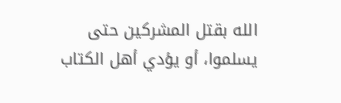الله بقتل المشركين حتى يسلموا، أو يؤدي أهل الكتاب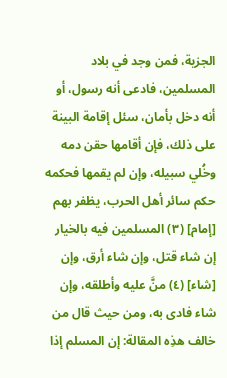الجزية، فمن وجد في بلاد المسلمين، فادعى أنه رسول، أو أنه دخل بأمان، سئل إقامة البينة على ذلك، فإن أقامها حقن دمه وخُلي سبيله، وإن لم يقمها فحكمه حكم سائر أهل الحرب، يظفر بهم [إمام] (٣) المسلمين فيه بالخيار إن شاء قتل، وإن شاء أرق، وإن [شاء] (٤) منَّ عليه وأطلقه، وإن شاء فادى به، ومن حيث قال من خالف هذِه المقالة: إن المسلم إذا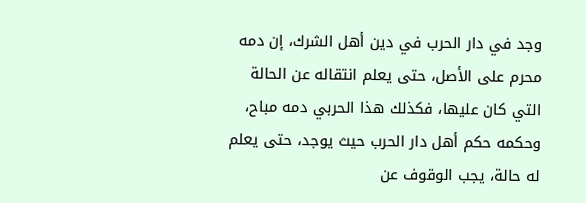وجد في دار الحرب في دين أهل الشرك، إن دمه محرم على الأصل، حتى يعلم انتقاله عن الحالة التي كان عليها، فكذلك هذا الحربي دمه مباح، وحكمه حكم أهل دار الحرب حيث يوجد، حتى يعلم له حالة، يجب الوقوف عن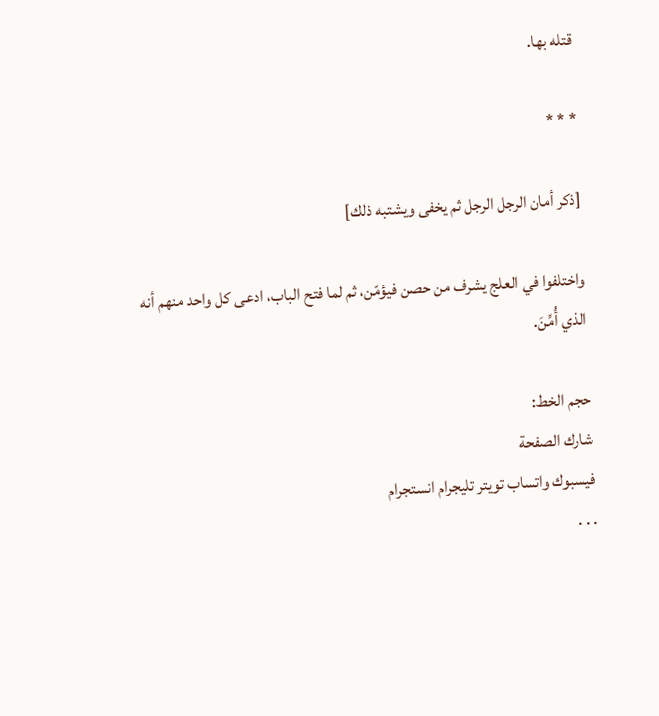قتله بها.

* * *

[ذكر أمان الرجل الرجل ثم يخفى ويشتبه ذلك]

واختلفوا في العلج يشرف من حصن فيؤمّن، ثم لما فتح الباب، ادعى كل واحد منهم أنه الذي أُمِّنَ.

حجم الخط:
شارك الصفحة
فيسبوك واتساب تويتر تليجرام انستجرام
. . .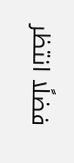فضلًا انتظر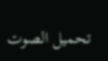تحميل الصوت